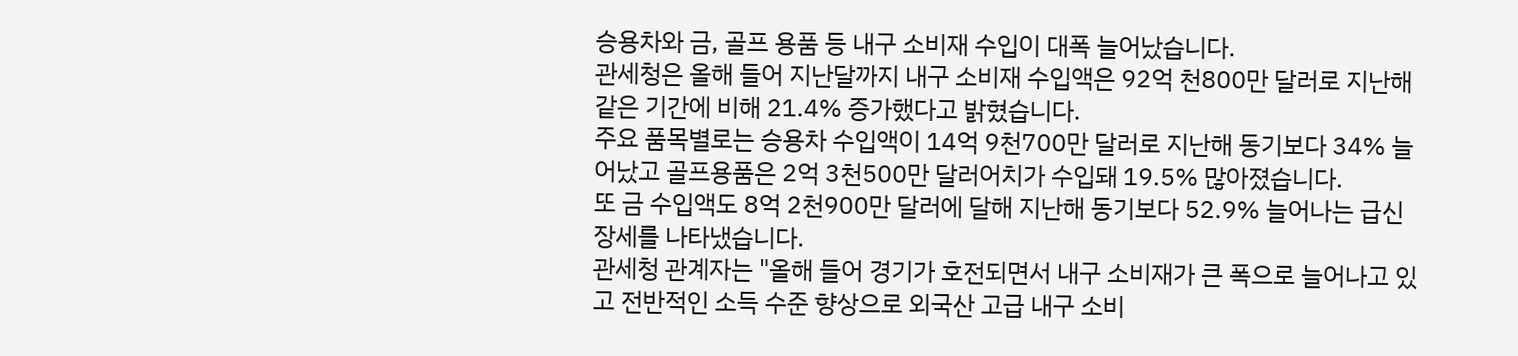승용차와 금, 골프 용품 등 내구 소비재 수입이 대폭 늘어났습니다.
관세청은 올해 들어 지난달까지 내구 소비재 수입액은 92억 천800만 달러로 지난해 같은 기간에 비해 21.4% 증가했다고 밝혔습니다.
주요 품목별로는 승용차 수입액이 14억 9천700만 달러로 지난해 동기보다 34% 늘어났고 골프용품은 2억 3천500만 달러어치가 수입돼 19.5% 많아졌습니다.
또 금 수입액도 8억 2천900만 달러에 달해 지난해 동기보다 52.9% 늘어나는 급신장세를 나타냈습니다.
관세청 관계자는 "올해 들어 경기가 호전되면서 내구 소비재가 큰 폭으로 늘어나고 있고 전반적인 소득 수준 향상으로 외국산 고급 내구 소비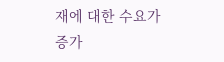재에 대한 수요가 증가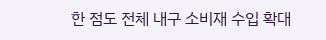한 점도 전체 내구 소비재 수입 확대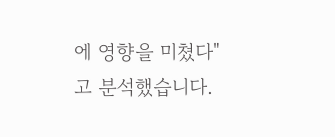에 영향을 미쳤다"고 분석했습니다.